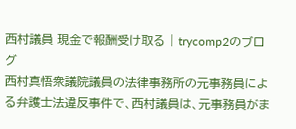西村議員 現金で報酬受け取る | trycomp2のブログ
西村真悟衆議院議員の法律事務所の元事務員による弁護士法違反事件で、西村議員は、元事務員がま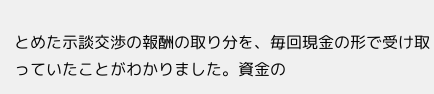とめた示談交渉の報酬の取り分を、毎回現金の形で受け取っていたことがわかりました。資金の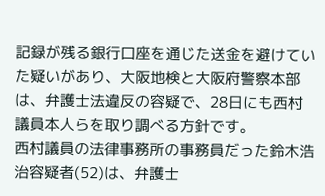記録が残る銀行口座を通じた送金を避けていた疑いがあり、大阪地検と大阪府警察本部は、弁護士法違反の容疑で、28日にも西村議員本人らを取り調べる方針です。
西村議員の法律事務所の事務員だった鈴木浩治容疑者(52)は、弁護士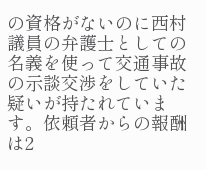の資格がないのに西村議員の弁護士としての名義を使って交通事故の示談交渉をしていた疑いが持たれています。依頼者からの報酬は2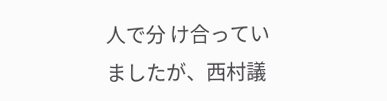人で分 け合っていましたが、西村議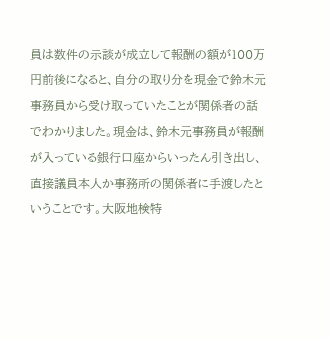員は数件の示談が成立して報酬の額が100万円前後になると、自分の取り分を現金で鈴木元事務員から受け取っていたことが関係者の話でわかりました。現金は、鈴木元事務員が報酬が入っている銀行口座からいったん引き出し、直接議員本人か事務所の関係者に手渡したということです。大阪地検特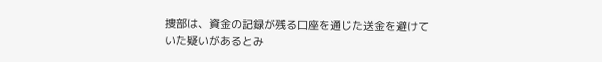捜部は、資金の記録が残る口座を通じた送金を避けていた疑いがあるとみ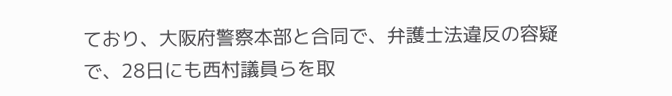ており、大阪府警察本部と合同で、弁護士法違反の容疑で、28日にも西村議員らを取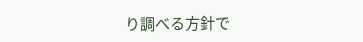り調べる方針で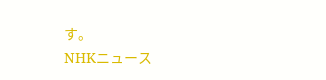す。
NHKニュース